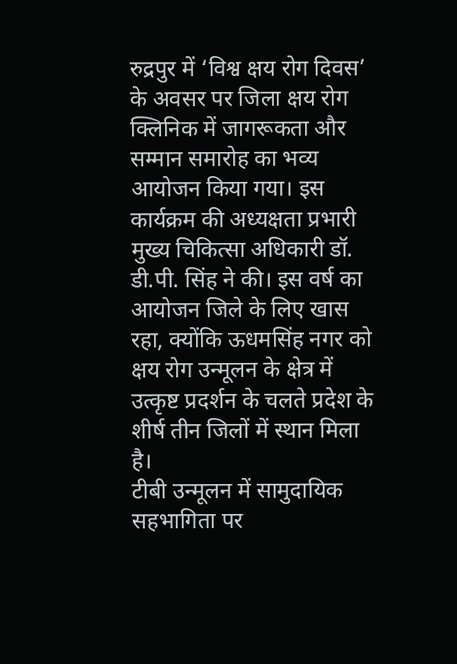रुद्रपुर में ‘विश्व क्षय रोग दिवस’ के अवसर पर जिला क्षय रोग क्लिनिक में जागरूकता और सम्मान समारोह का भव्य आयोजन किया गया। इस कार्यक्रम की अध्यक्षता प्रभारी मुख्य चिकित्सा अधिकारी डॉ. डी.पी. सिंह ने की। इस वर्ष का आयोजन जिले के लिए खास रहा, क्योंकि ऊधमसिंह नगर को क्षय रोग उन्मूलन के क्षेत्र में उत्कृष्ट प्रदर्शन के चलते प्रदेश के शीर्ष तीन जिलों में स्थान मिला है।
टीबी उन्मूलन में सामुदायिक सहभागिता पर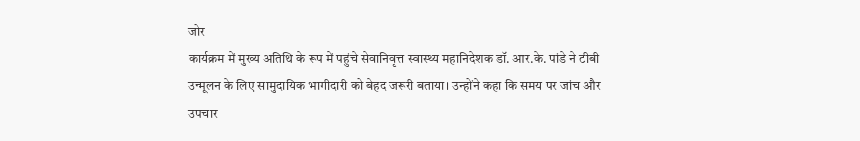जोर
कार्यक्रम में मुख्य अतिथि के रूप में पहुंचे सेवानिवृत्त स्वास्थ्य महानिदेशक डॉ. आर.के. पांडे ने टीबी उन्मूलन के लिए सामुदायिक भागीदारी को बेहद जरूरी बताया। उन्होंने कहा कि समय पर जांच और उपचार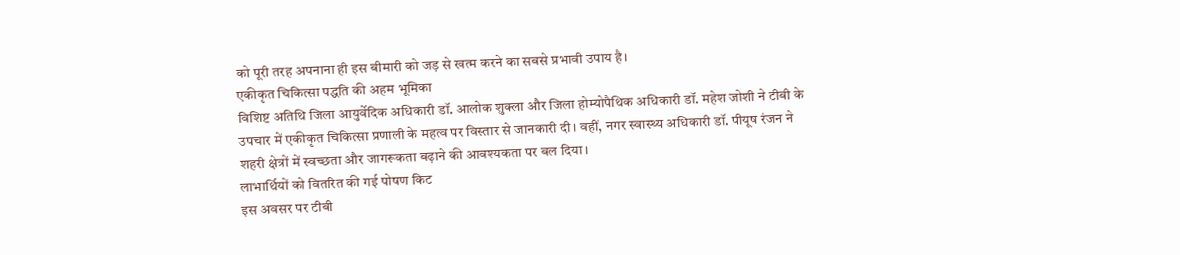को पूरी तरह अपनाना ही इस बीमारी को जड़ से खत्म करने का सबसे प्रभावी उपाय है।
एकीकृत चिकित्सा पद्धति की अहम भूमिका
विशिष्ट अतिथि जिला आयुर्वेदिक अधिकारी डॉ. आलोक शुक्ला और जिला होम्योपैथिक अधिकारी डॉ. महेश जोशी ने टीबी के उपचार में एकीकृत चिकित्सा प्रणाली के महत्व पर विस्तार से जानकारी दी। वहीं, नगर स्वास्थ्य अधिकारी डॉ. पीयूष रंजन ने शहरी क्षेत्रों में स्वच्छता और जागरूकता बढ़ाने की आवश्यकता पर बल दिया।
लाभार्थियों को वितरित की गई पोषण किट
इस अवसर पर टीबी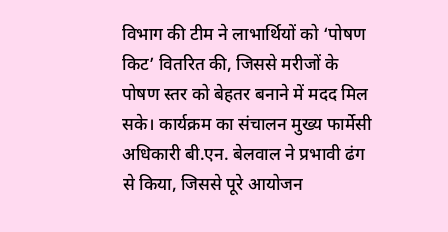विभाग की टीम ने लाभार्थियों को ‘पोषण किट’ वितरित की, जिससे मरीजों के पोषण स्तर को बेहतर बनाने में मदद मिल सके। कार्यक्रम का संचालन मुख्य फार्मेसी अधिकारी बी.एन. बेलवाल ने प्रभावी ढंग से किया, जिससे पूरे आयोजन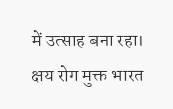में उत्साह बना रहा।
क्षय रोग मुक्त भारत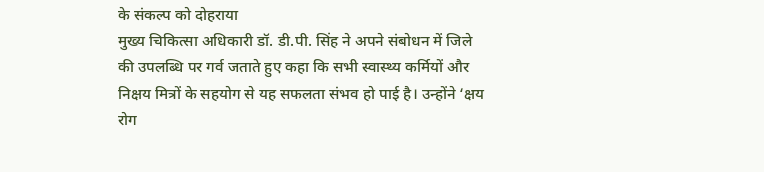के संकल्प को दोहराया
मुख्य चिकित्सा अधिकारी डॉ. डी.पी. सिंह ने अपने संबोधन में जिले की उपलब्धि पर गर्व जताते हुए कहा कि सभी स्वास्थ्य कर्मियों और निक्षय मित्रों के सहयोग से यह सफलता संभव हो पाई है। उन्होंने ‘क्षय रोग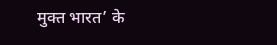मुक्त भारत’ के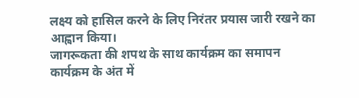लक्ष्य को हासिल करने के लिए निरंतर प्रयास जारी रखने का आह्वान किया।
जागरूकता की शपथ के साथ कार्यक्रम का समापन
कार्यक्रम के अंत में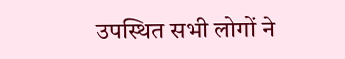उपस्थित सभी लोगों ने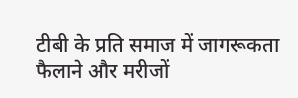टीबी के प्रति समाज में जागरूकता फैलाने और मरीजों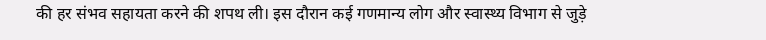की हर संभव सहायता करने की शपथ ली। इस दौरान कई गणमान्य लोग और स्वास्थ्य विभाग से जुड़े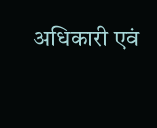अधिकारी एवं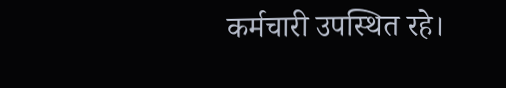कर्मचारी उपस्थित रहे।